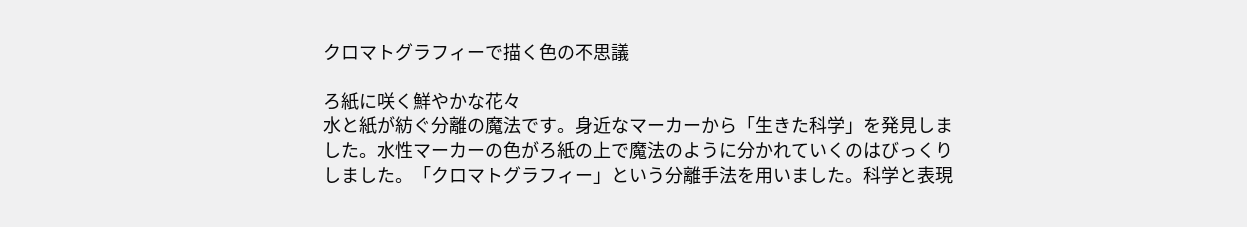クロマトグラフィーで描く色の不思議

ろ紙に咲く鮮やかな花々
水と紙が紡ぐ分離の魔法です。身近なマーカーから「生きた科学」を発見しました。水性マーカーの色がろ紙の上で魔法のように分かれていくのはびっくりしました。「クロマトグラフィー」という分離手法を用いました。科学と表現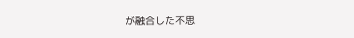が融合した不思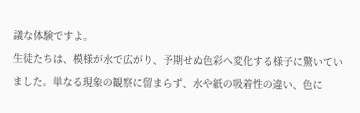議な体験ですよ。
生徒たちは、模様が水で広がり、予期せぬ色彩へ変化する様子に驚いていました。単なる現象の観察に留まらず、水や紙の吸着性の違い、色に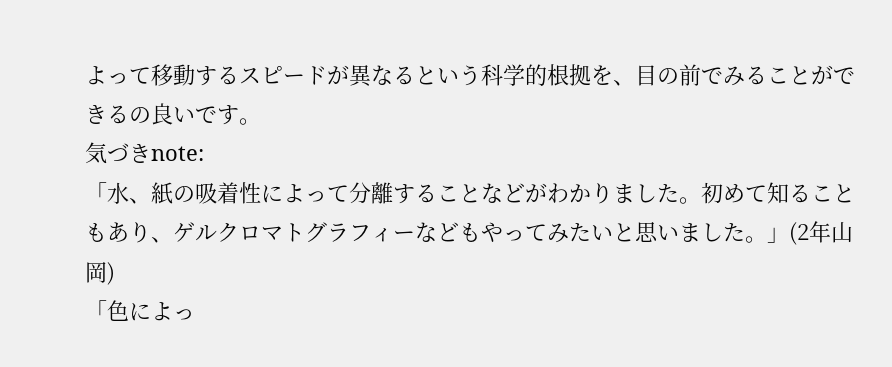よって移動するスピードが異なるという科学的根拠を、目の前でみることができるの良いです。
気づきnote:
「水、紙の吸着性によって分離することなどがわかりました。初めて知ることもあり、ゲルクロマトグラフィーなどもやってみたいと思いました。」(2年山岡)
「色によっ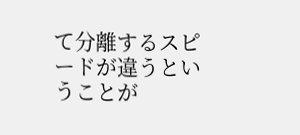て分離するスピードが違うということが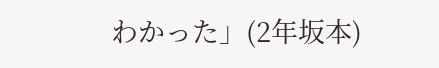わかった」(2年坂本)